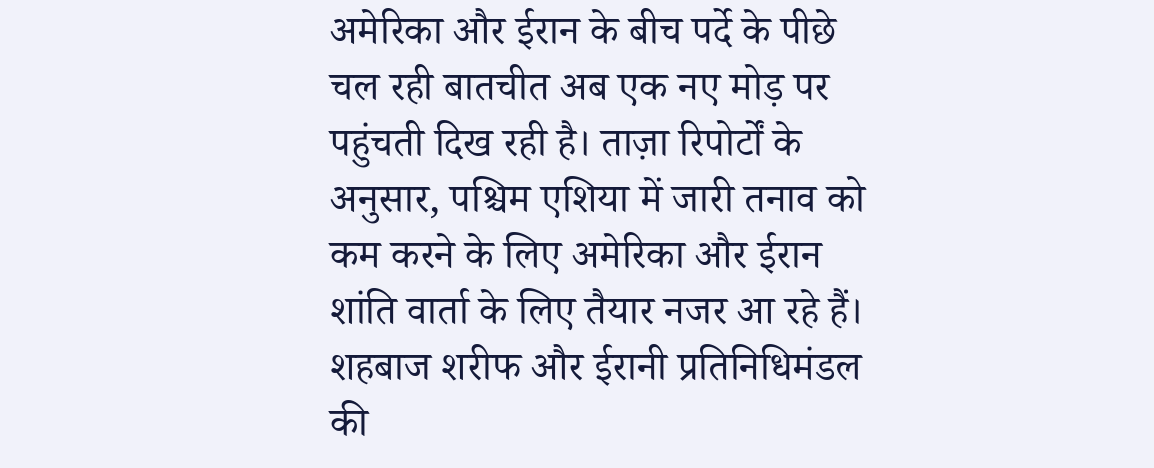अमेरिका और ईरान के बीच पर्दे के पीछे चल रही बातचीत अब एक नए मोड़ पर पहुंचती दिख रही है। ताज़ा रिपोर्टों के अनुसार, पश्चिम एशिया में जारी तनाव को कम करने के लिए अमेरिका और ईरान शांति वार्ता के लिए तैयार नजर आ रहे हैं।
शहबाज शरीफ और ईरानी प्रतिनिधिमंडल की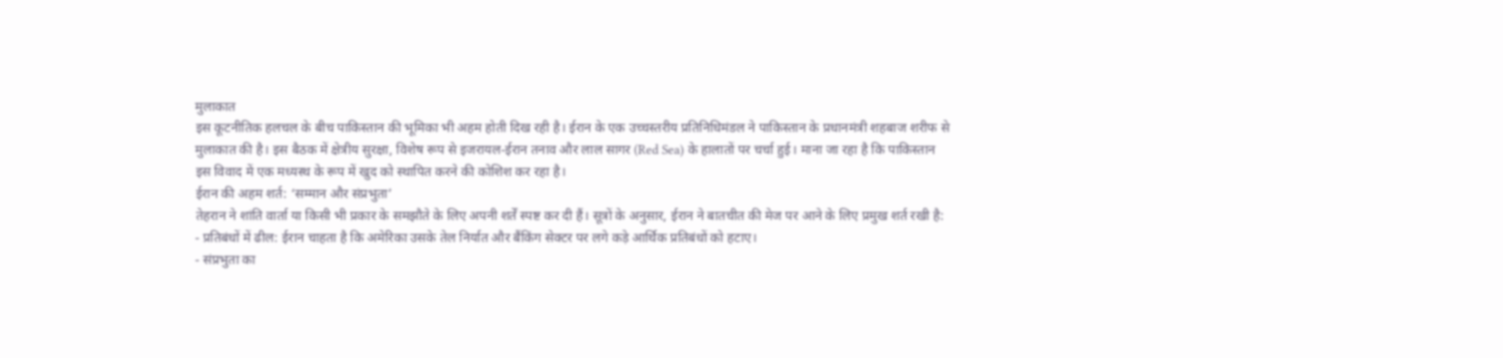मुलाकात
इस कूटनीतिक हलचल के बीच पाकिस्तान की भूमिका भी अहम होती दिख रही है। ईरान के एक उच्चस्तरीय प्रतिनिधिमंडल ने पाकिस्तान के प्रधानमंत्री शहबाज शरीफ से मुलाकात की है। इस बैठक में क्षेत्रीय सुरक्षा, विशेष रूप से इजरायल-ईरान तनाव और लाल सागर (Red Sea) के हालातों पर चर्चा हुई। माना जा रहा है कि पाकिस्तान इस विवाद में एक मध्यस्थ के रूप में खुद को स्थापित करने की कोशिश कर रहा है।
ईरान की अहम शर्त: ‘सम्मान और संप्रभुता’
तेहरान ने शांति वार्ता या किसी भी प्रकार के समझौते के लिए अपनी शर्तें स्पष्ट कर दी हैं। सूत्रों के अनुसार, ईरान ने बातचीत की मेज पर आने के लिए प्रमुख शर्त रखी है:
- प्रतिबंधों में ढील: ईरान चाहता है कि अमेरिका उसके तेल निर्यात और बैंकिंग सेक्टर पर लगे कड़े आर्थिक प्रतिबंधों को हटाए।
- संप्रभुता का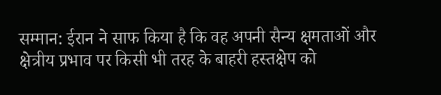सम्मान: ईरान ने साफ किया है कि वह अपनी सैन्य क्षमताओं और क्षेत्रीय प्रभाव पर किसी भी तरह के बाहरी हस्तक्षेप को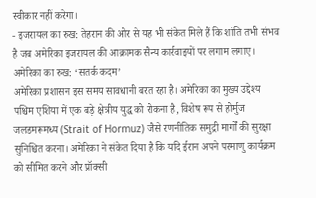स्वीकार नहीं करेगा।
- इजरायल का रुख: तेहरान की ओर से यह भी संकेत मिले हैं कि शांति तभी संभव है जब अमेरिका इजरायल की आक्रामक सैन्य कार्रवाइयों पर लगाम लगाए।
अमेरिका का रुख: ‘सतर्क कदम’
अमेरिका प्रशासन इस समय सावधानी बरत रहा है। अमेरिका का मुख्य उद्देश्य पश्चिम एशिया में एक बड़े क्षेत्रीय युद्ध को रोकना है, विशेष रूप से होर्मुज जलडमरूमध्य (Strait of Hormuz) जैसे रणनीतिक समुद्री मार्गों की सुरक्षा सुनिश्चित करना। अमेरिका ने संकेत दिया है कि यदि ईरान अपने परमाणु कार्यक्रम को सीमित करने और प्रॉक्सी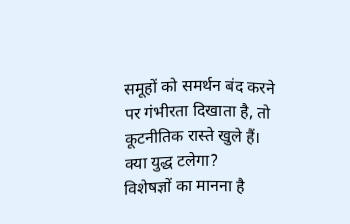समूहों को समर्थन बंद करने पर गंभीरता दिखाता है, तो कूटनीतिक रास्ते खुले हैं।
क्या युद्ध टलेगा?
विशेषज्ञों का मानना है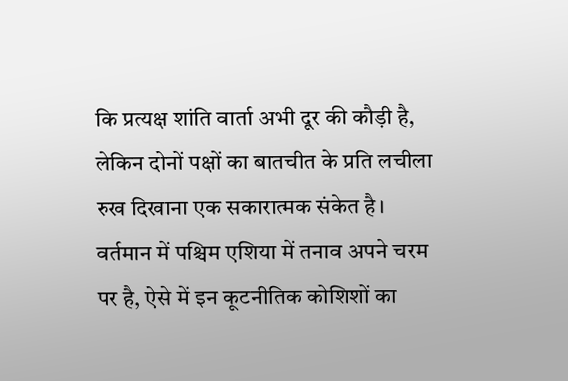कि प्रत्यक्ष शांति वार्ता अभी दूर की कौड़ी है, लेकिन दोनों पक्षों का बातचीत के प्रति लचीला रुख दिखाना एक सकारात्मक संकेत है। वर्तमान में पश्चिम एशिया में तनाव अपने चरम पर है, ऐसे में इन कूटनीतिक कोशिशों का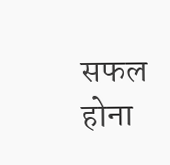सफल होना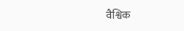वैश्विक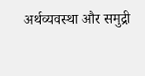अर्थव्यवस्था और समुद्री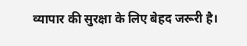व्यापार की सुरक्षा के लिए बेहद जरूरी है।